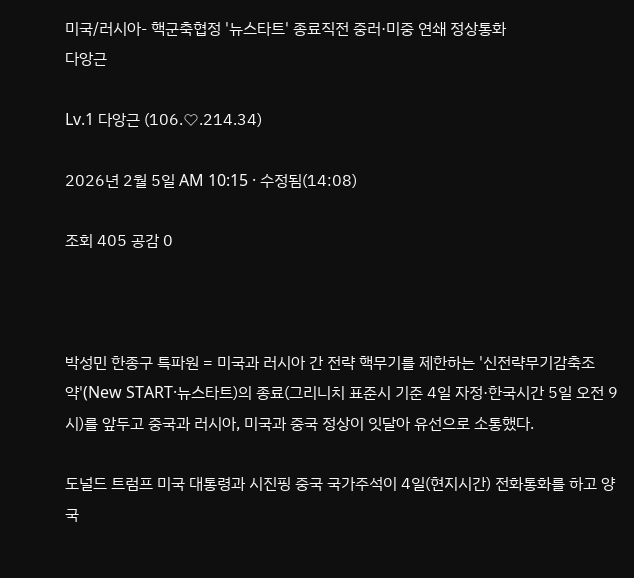미국/러시아- 핵군축협정 '뉴스타트' 종료직전 중러·미중 연쇄 정상통화
다앙근

Lv.1 다앙근 (106.♡.214.34)

2026년 2월 5일 AM 10:15 · 수정됨(14:08)

조회 405 공감 0



박성민 한종구 특파원 = 미국과 러시아 간 전략 핵무기를 제한하는 '신전략무기감축조약'(New START·뉴스타트)의 종료(그리니치 표준시 기준 4일 자정·한국시간 5일 오전 9시)를 앞두고 중국과 러시아, 미국과 중국 정상이 잇달아 유선으로 소통했다.

도널드 트럼프 미국 대통령과 시진핑 중국 국가주석이 4일(현지시간) 전화통화를 하고 양국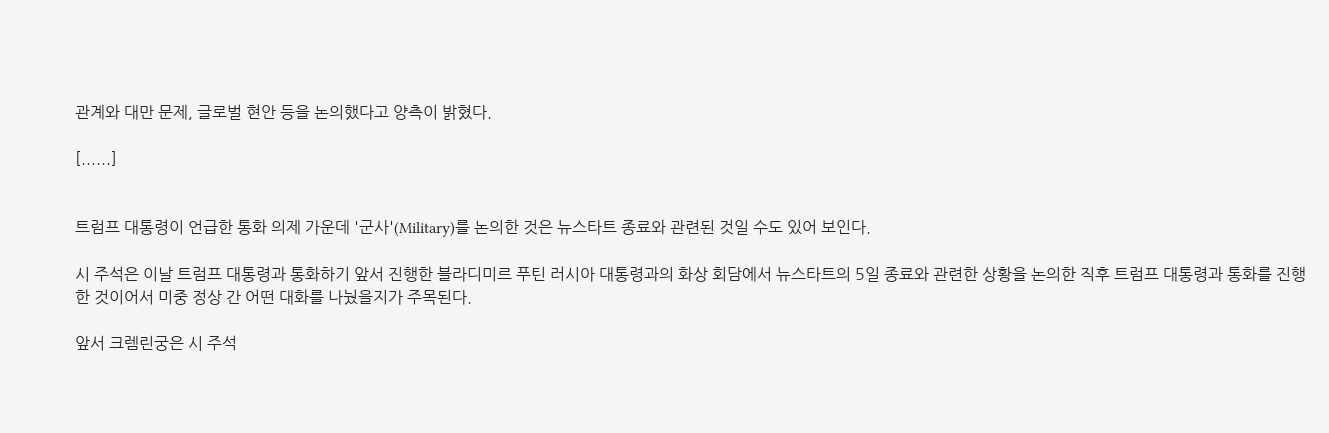관계와 대만 문제, 글로벌 현안 등을 논의했다고 양측이 밝혔다.

[......]


트럼프 대통령이 언급한 통화 의제 가운데 '군사'(Military)를 논의한 것은 뉴스타트 종료와 관련된 것일 수도 있어 보인다.

시 주석은 이날 트럼프 대통령과 통화하기 앞서 진행한 블라디미르 푸틴 러시아 대통령과의 화상 회담에서 뉴스타트의 5일 종료와 관련한 상황을 논의한 직후 트럼프 대통령과 통화를 진행한 것이어서 미중 정상 간 어떤 대화를 나눴을지가 주목된다.

앞서 크렘린궁은 시 주석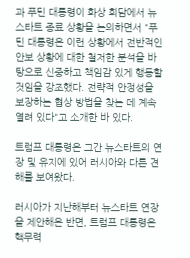과 푸틴 대통령이 화상 회담에서 뉴스타트 종료 상황을 논의하면서 "푸틴 대통령은 이런 상황에서 전반적인 안보 상황에 대한 철저한 분석을 바탕으로 신중하고 책임감 있게 행동할 것임을 강조했다. 전략적 안정성을 보장하는 협상 방법을 찾는 데 계속 열려 있다"고 소개한 바 있다.

트럼프 대통령은 그간 뉴스타트의 연장 및 유지에 있어 러시아와 다른 견해를 보여왔다.

러시아가 지난해부터 뉴스타트 연장을 제안해온 반면, 트럼프 대통령은 핵무력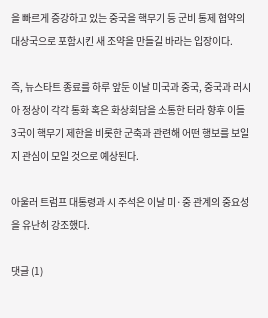을 빠르게 증강하고 있는 중국을 핵무기 등 군비 통제 협약의 대상국으로 포함시킨 새 조약을 만들길 바라는 입장이다.

즉, 뉴스타트 종료를 하루 앞둔 이날 미국과 중국, 중국과 러시아 정상이 각각 통화 혹은 화상회담을 소통한 터라 향후 이들 3국이 핵무기 제한을 비롯한 군축과 관련해 어떤 행보를 보일지 관심이 모일 것으로 예상된다.

아울러 트럼프 대통령과 시 주석은 이날 미·중 관계의 중요성을 유난히 강조했다.

댓글 (1)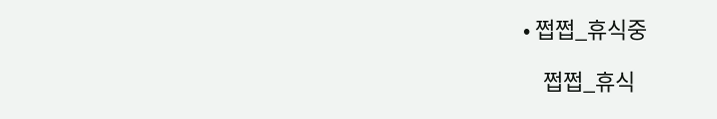• 쩝쩝_휴식중

    쩝쩝_휴식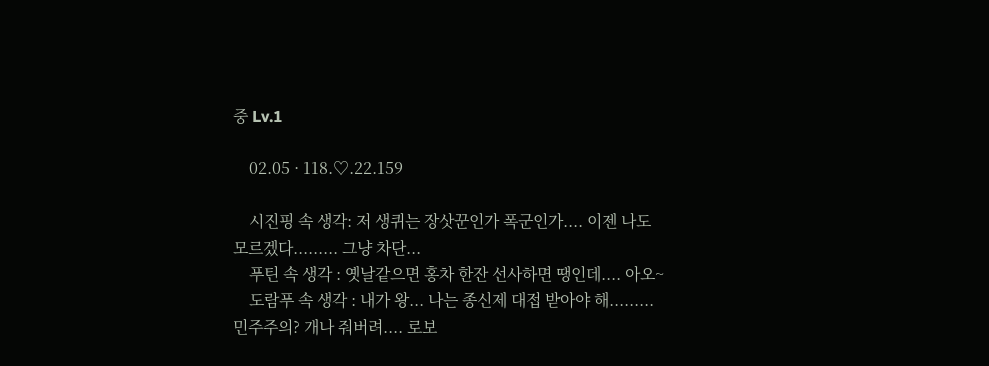중 Lv.1

    02.05 · 118.♡.22.159

    시진핑 속 생각: 저 생퀴는 장삿꾼인가 폭군인가.... 이젠 나도 모르겠다......... 그냥 차단...
    푸틴 속 생각 : 옛날같으면 홍차 한잔 선사하면 땡인데.... 아오~
    도람푸 속 생각 : 내가 왕... 나는 종신제 대접 받아야 해......... 민주주의? 개나 줘버려.... 로보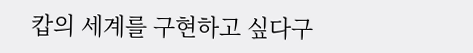캅의 세계를 구현하고 싶다구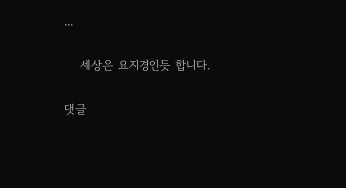...

    세상은 요지경인듯 합니다.

댓글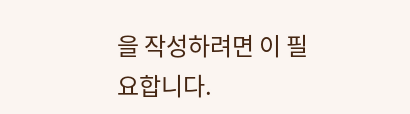을 작성하려면 이 필요합니다.